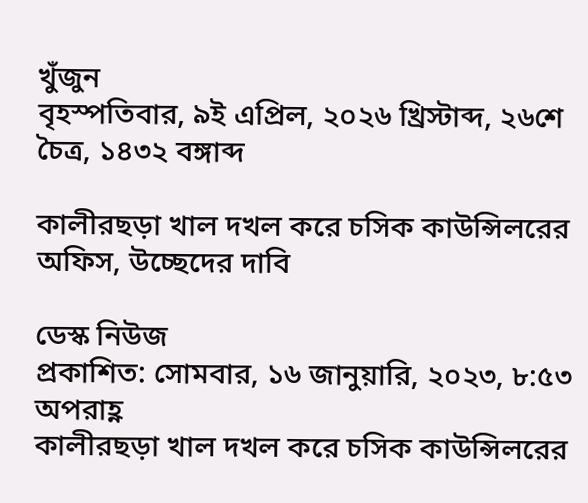খুঁজুন
বৃহস্পতিবার, ৯ই এপ্রিল, ২০২৬ খ্রিস্টাব্দ, ২৬শে চৈত্র, ১৪৩২ বঙ্গাব্দ

কালীরছড়া খাল দখল করে চসিক কাউন্সিলরের অফিস, উচ্ছেদের দাবি

ডেস্ক নিউজ
প্রকাশিত: সোমবার, ১৬ জানুয়ারি, ২০২৩, ৮:৫৩ অপরাহ্ণ
কালীরছড়া খাল দখল করে চসিক কাউন্সিলরের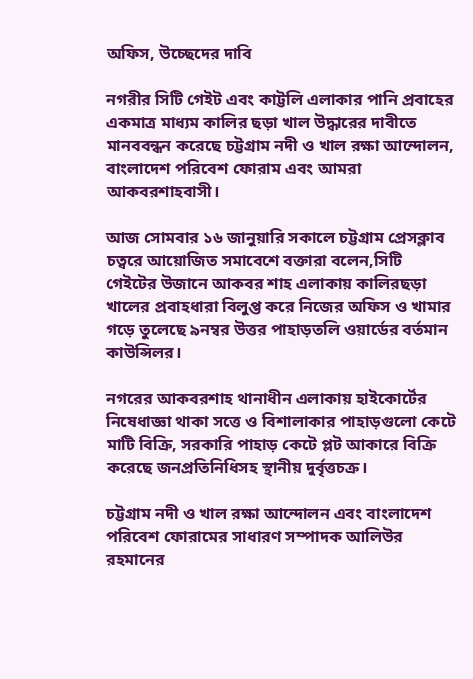অফিস, উচ্ছেদের দাবি

নগরীর সিটি গেইট এবং কাট্টলি এলাকার পানি প্রবাহের একমাত্র মাধ্যম কালির ছড়া খাল উদ্ধারের দাবীতে মানববন্ধন করেছে চট্টগ্রাম নদী ও খাল রক্ষা আন্দোলন, বাংলাদেশ পরিবেশ ফোরাম এবং আমরা আকবরশাহবাসী।

আজ সোমবার ১৬ জানুয়ারি সকালে চট্টগ্রাম প্রেসক্লাব চত্বরে আয়োজিত সমাবেশে বক্তারা বলেন,সিটি গেইটের উজানে আকবর শাহ এলাকায় কালিরছড়া খালের প্রবাহধারা বিলুপ্ত করে নিজের অফিস ও খামার গড়ে তুলেছে ৯নম্বর উত্তর পাহাড়তলি ওয়ার্ডের বর্তমান কাউন্সিলর।

নগরের আকবরশাহ থানাধীন এলাকায় হাইকোর্টের নিষেধাজ্ঞা থাকা সত্তে ও বিশালাকার পাহাড়গুলো কেটে মাটি বিক্রি, সরকারি পাহাড় কেটে প্লট আকারে বিক্রি করেছে জনপ্রতিনিধিসহ স্থানীয় দুর্বৃত্তচক্র।

চট্টগ্রাম নদী ও খাল রক্ষা আন্দোলন এবং বাংলাদেশ পরিবেশ ফোরামের সাধারণ সম্পাদক আলিউর রহমানের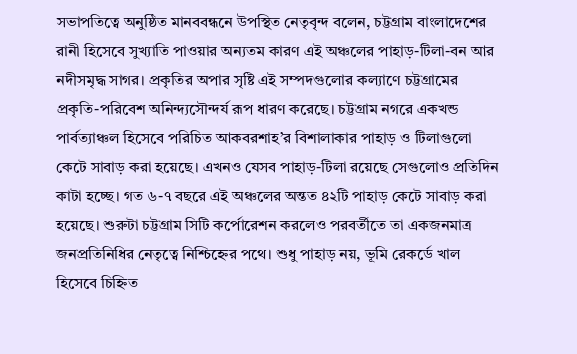সভাপতিত্বে অনুষ্ঠিত মানববন্ধনে উপস্থিত নেতৃবৃন্দ বলেন, চট্টগ্রাম বাংলাদেশের রানী হিসেবে সুখ্যাতি পাওয়ার অন্যতম কারণ এই অঞ্চলের পাহাড়-টিলা-বন আর নদীসমৃদ্ধ সাগর। প্রকৃতির অপার সৃষ্টি এই সম্পদগুলোর কল্যাণে চট্টগ্রামের প্রকৃতি-পরিবেশ অনিন্দ্যসৌন্দর্য রূপ ধারণ করেছে। চট্টগ্রাম নগরে একখন্ড পার্বত্যাঞ্চল হিসেবে পরিচিত আকবরশাহ’র বিশালাকার পাহাড় ও টিলাগুলো কেটে সাবাড় করা হয়েছে। এখনও যেসব পাহাড়-টিলা রয়েছে সেগুলোও প্রতিদিন কাটা হচ্ছে। গত ৬-৭ বছরে এই অঞ্চলের অন্তত ৪২টি পাহাড় কেটে সাবাড় করা হয়েছে। শুরুটা চট্টগ্রাম সিটি কর্পোরেশন করলেও পরবর্তীতে তা একজনমাত্র জনপ্রতিনিধির নেতৃত্বে নিশ্চিহ্নের পথে। শুধু পাহাড় নয়, ভূমি রেকর্ডে খাল হিসেবে চিহ্নিত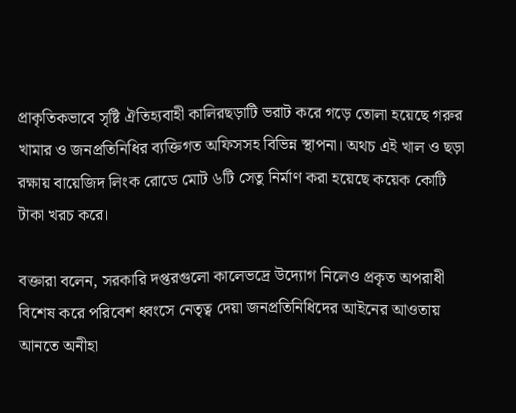প্রাকৃতিকভাবে সৃষ্টি ঐতিহ্যবাহী কালিরছড়াটি ভরাট করে গড়ে তোলা হয়েছে গরুর খামার ও জনপ্রতিনিধির ব্যক্তিগত অফিসসহ বিভিন্ন স্থাপনা। অথচ এই খাল ও ছড়া রক্ষায় বায়েজিদ লিংক রোডে মোট ৬টি সেতু নির্মাণ করা হয়েছে কয়েক কোটি টাকা খরচ করে।

বক্তারা বলেন, সরকারি দপ্তরগুলো কালেভদ্রে উদ্যোগ নিলেও প্রকৃত অপরাধী বিশেষ করে পরিবেশ ধ্বংসে নেতৃত্ব দেয়া জনপ্রতিনিধিদের আইনের আওতায় আনতে অনীহা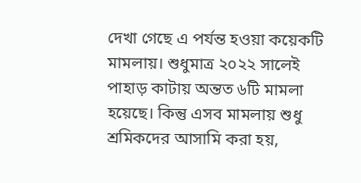দেখা গেছে এ পর্যন্ত হওয়া কয়েকটি মামলায়। শুধুমাত্র ২০২২ সালেই পাহাড় কাটায় অন্তত ৬টি মামলা হয়েছে। কিন্তু এসব মামলায় শুধু শ্রমিকদের আসামি করা হয়,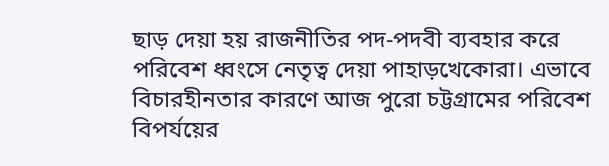ছাড় দেয়া হয় রাজনীতির পদ-পদবী ব্যবহার করে পরিবেশ ধ্বংসে নেতৃত্ব দেয়া পাহাড়খেকোরা। এভাবে বিচারহীনতার কারণে আজ পুরো চট্টগ্রামের পরিবেশ বিপর্যয়ের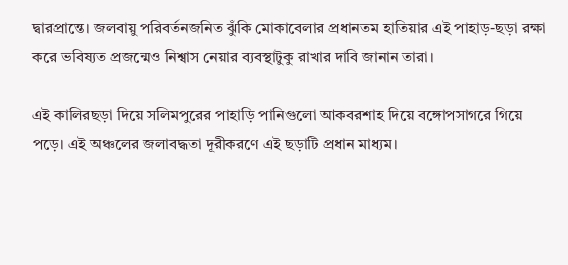দ্বারপ্রান্তে। জলবায়ু পরিবর্তনজনিত ঝুঁকি মোকাবেলার প্রধানতম হাতিয়ার এই পাহাড়-ছড়া রক্ষা করে ভবিষ্যত প্রজন্মেও নিশ্বাস নেয়ার ব্যবস্থাটুকু রাখার দাবি জানান তারা।

এই কালিরছড়া দিয়ে সলিমপুরের পাহাড়ি পানিগুলো আকবরশাহ দিয়ে বঙ্গোপসাগরে গিয়ে পড়ে। এই অঞ্চলের জলাবদ্ধতা দূরীকরণে এই ছড়াটি প্রধান মাধ্যম।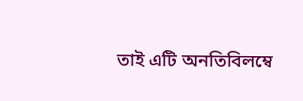তাই এটি অনতিবিলম্বে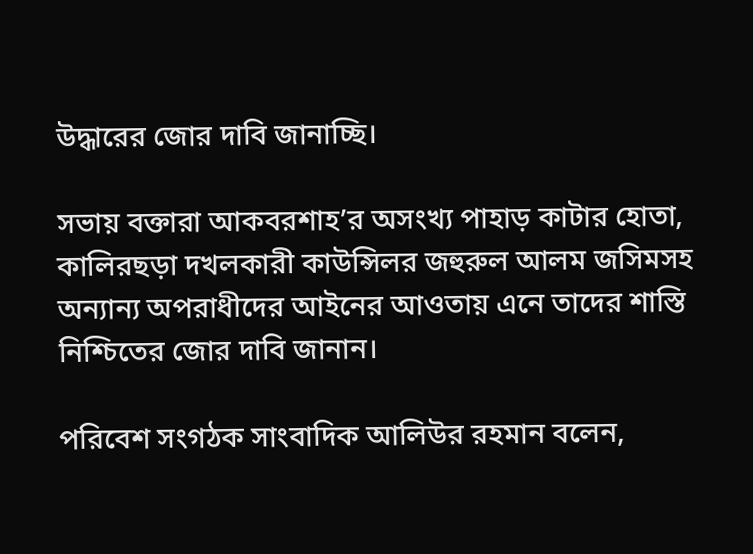উদ্ধারের জোর দাবি জানাচ্ছি।

সভায় বক্তারা আকবরশাহ’র অসংখ্য পাহাড় কাটার হোতা, কালিরছড়া দখলকারী কাউন্সিলর জহুরুল আলম জসিমসহ অন্যান্য অপরাধীদের আইনের আওতায় এনে তাদের শাস্তি নিশ্চিতের জোর দাবি জানান।

পরিবেশ সংগঠক সাংবাদিক আলিউর রহমান বলেন,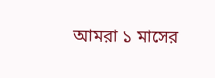আমরা ১ মাসের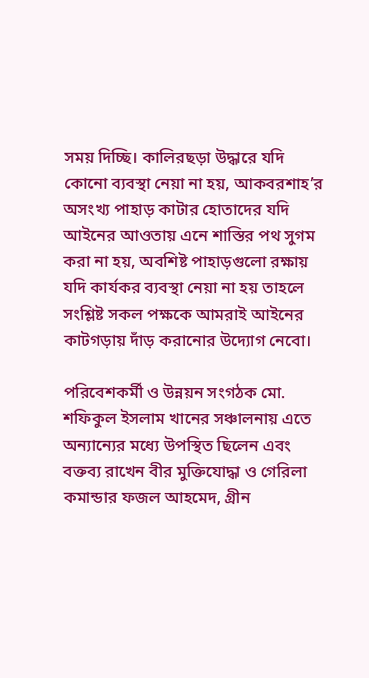সময় দিচ্ছি। কালিরছড়া উদ্ধারে যদি কোনো ব্যবস্থা নেয়া না হয়, আকবরশাহ’র অসংখ্য পাহাড় কাটার হোতাদের যদি আইনের আওতায় এনে শাস্তির পথ সুগম করা না হয়, অবশিষ্ট পাহাড়গুলো রক্ষায় যদি কার্যকর ব্যবস্থা নেয়া না হয় তাহলে সংশ্লিষ্ট সকল পক্ষকে আমরাই আইনের কাটগড়ায় দাঁড় করানোর উদ্যোগ নেবো।

পরিবেশকর্মী ও উন্নয়ন সংগঠক মো. শফিকুল ইসলাম খানের সঞ্চালনায় এতে অন্যান্যের মধ্যে উপস্থিত ছিলেন এবং বক্তব্য রাখেন বীর মুক্তিযোদ্ধা ও গেরিলা কমান্ডার ফজল আহমেদ, গ্রীন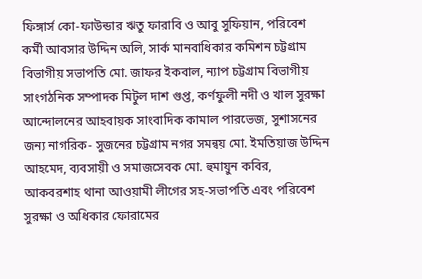ফিঙ্গার্স কো-ফাউন্ডার ঋতু ফারাবি ও আবু সুফিয়ান, পরিবেশ কর্মী আবসার উদ্দিন অলি, সার্ক মানবাধিকার কমিশন চট্টগ্রাম বিভাগীয় সভাপতি মো. জাফর ইকবাল, ন্যাপ চট্টগ্রাম বিভাগীয় সাংগঠনিক সম্পাদক মিটুল দাশ গুপ্ত, কর্ণফুলী নদী ও খাল সুরক্ষা আন্দোলনের আহবায়ক সাংবাদিক কামাল পারভেজ, সুশাসনের জন্য নাগরিক- সুজনের চট্টগ্রাম নগর সমন্বয় মো. ইমতিয়াজ উদ্দিন আহমেদ, ব্যবসায়ী ও সমাজসেবক মো. হুমায়ুন কবির, আকবরশাহ থানা আওয়ামী লীগের সহ-সভাপতি এবং পরিবেশ সুরক্ষা ও অধিকার ফোরামের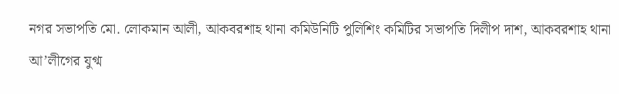নগর সভাপতি মো. লোকমান আলী, আকবরশাহ থানা কমিউনিটি পুলিশিং কমিটির সভাপতি দিলীপ দাশ, আকবরশাহ থানা আ’লীগের যুগ্ম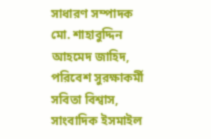সাধারণ সম্পাদক মো. শাহাবুদ্দিন আহমেদ জাহিদ, পরিবেশ সুরক্ষাকর্মী সবিতা বিশ্বাস, সাংবাদিক ইসমাইল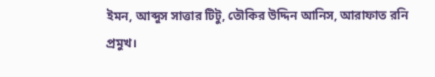ইমন, আব্দুস সাত্তার টিটু, তৌকির উদ্দিন আনিস, আরাফাত রনি প্রমুখ।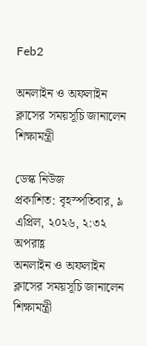Feb2

অনলাইন ও অফলাইন ক্লাসের সময়সূচি জানালেন শিক্ষামন্ত্রী

ডেস্ক নিউজ
প্রকাশিত: বৃহস্পতিবার, ৯ এপ্রিল, ২০২৬, ২:৩২ অপরাহ্ণ
অনলাইন ও অফলাইন ক্লাসের সময়সূচি জানালেন শিক্ষামন্ত্রী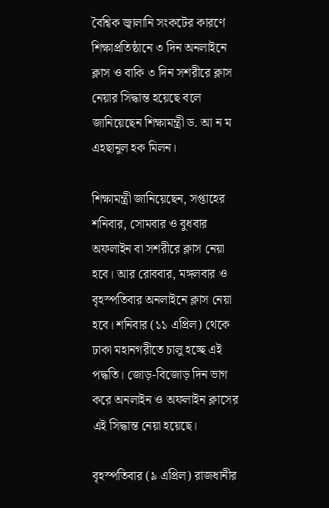বৈশ্বিক জ্বালানি সংকটের কারণে শিক্ষাপ্রতিষ্ঠানে ৩ দিন অনলাইনে ক্লাস ও বাকি ৩ দিন সশরীরে ক্লাস নেয়ার সিদ্ধান্ত হয়েছে বলে জানিয়েছেন শিক্ষামন্ত্রী ড. আ ন ম এহছানুল হক মিলন।

শিক্ষামন্ত্রী জানিয়েছেন, সপ্তাহের শনিবার, সোমবার ও বুধবার অফলাইন বা সশরীরে ক্লাস নেয়া হবে। আর রোববার, মঙ্গলবার ও বৃহস্পতিবার অনলাইনে ক্লাস নেয়া হবে। শনিবার (১১ এপ্রিল) থেকে ঢাকা মহানগরীতে চালু হচ্ছে এই পদ্ধতি। জোড়-বিজোড় দিন ভাগ করে অনলাইন ও অফলাইন ক্লাসের এই সিদ্ধান্ত নেয়া হয়েছে।

বৃহস্পতিবার (৯ এপ্রিল) রাজধানীর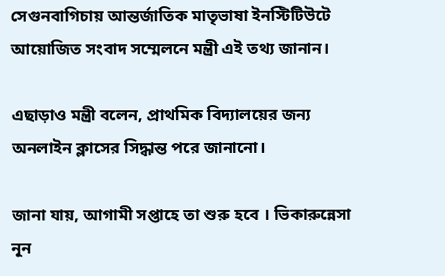সেগুনবাগিচায় আন্তর্জাতিক মাতৃভাষা ইনস্টিটিউটে আয়োজিত সংবাদ সম্মেলনে মন্ত্রী এই তথ্য জানান।

এছাড়াও মন্ত্রী বলেন, প্রাথমিক বিদ্যালয়ের জন্য অনলাইন ক্লাসের সিদ্ধান্ত পরে জানানো।

জানা যায়, আগামী সপ্তাহে তা শুরু হবে । ভিকারুন্নেসা নূন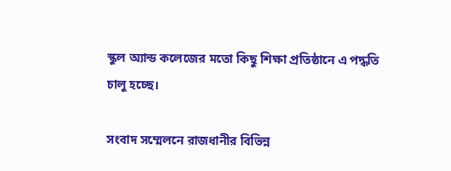স্কুল অ্যান্ড কলেজের মতো কিছু শিক্ষা প্রতিষ্ঠানে এ পদ্ধতি চালু হচ্ছে।

সংবাদ সম্মেলনে রাজধানীর বিভিন্ন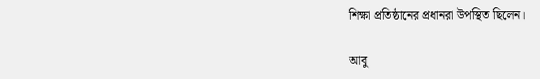শিক্ষা প্রতিষ্ঠানের প্রধানরা উপস্থিত ছিলেন।

আবু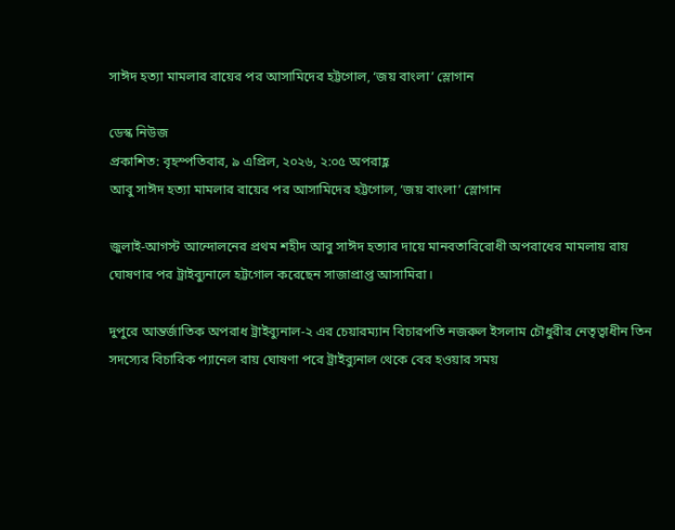সাঈদ হত্যা মামলার রায়ের পর আসামিদের হট্টগোল, ‘জয় বাংলা’ স্লোগান

ডেস্ক নিউজ
প্রকাশিত: বৃহস্পতিবার, ৯ এপ্রিল, ২০২৬, ২:০৫ অপরাহ্ণ
আবু সাঈদ হত্যা মামলার রায়ের পর আসামিদের হট্টগোল, ‘জয় বাংলা’ স্লোগান

জুলাই-আগস্ট আন্দোলনের প্রথম শহীদ আবু সাঈদ হত্যার দায়ে মানবতাবিরোধী অপরাধের মামলায় রায় ঘোষণার পর ট্রাইব্যুনালে হট্টগোল করেছেন সাজাপ্রাপ্ত আসামিরা।

দুপুরে আন্তর্জাতিক অপরাধ ট্রাইব্যুনাল-২ এর চেয়ারম্যান বিচারপতি নজরুল ইসলাম চৌধুরীর নেতৃত্বাধীন তিন সদস্যের বিচারিক প্যানেল রায় ঘোষণা পরে ট্রাইব্যুনাল থেকে বের হওয়ার সময়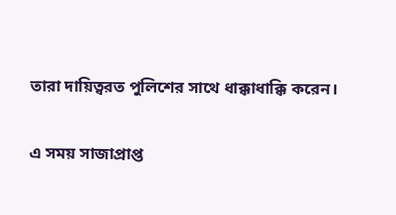তারা দায়িত্বরত পুলিশের সাথে ধাক্কাধাক্কি করেন।

এ সময় সাজাপ্রাপ্ত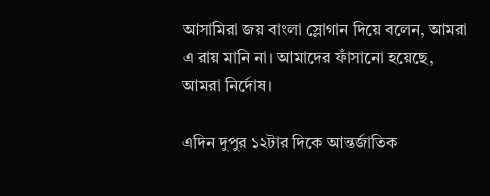আসামিরা জয় বাংলা স্লোগান দিয়ে বলেন, আমরা এ রায় মানি না। আমাদের ফাঁসানো হয়েছে, আমরা নির্দোষ।

এদিন দুপুর ১২টার দিকে আন্তর্জাতিক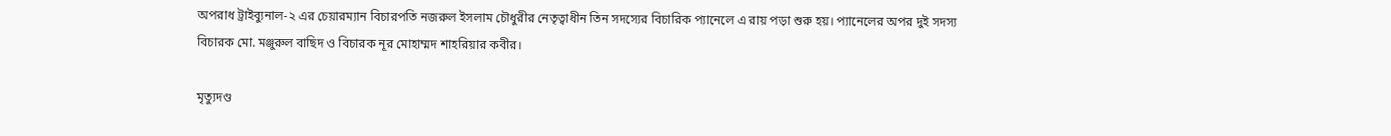অপরাধ ট্রাইব্যুনাল-২ এর চেয়ারম্যান বিচারপতি নজরুল ইসলাম চৌধুরীর নেতৃত্বাধীন তিন সদস্যের বিচারিক প্যানেলে এ রায় পড়া শুরু হয়। প্যানেলের অপর দুই সদস্য বিচারক মো. মঞ্জুরুল বাছিদ ও বিচারক নূর মোহাম্মদ শাহরিয়ার কবীর।

মৃত্যুদণ্ড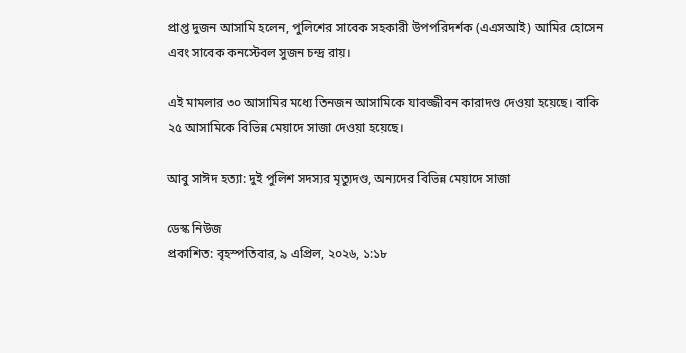প্রাপ্ত দুজন আসামি হলেন, পুলিশের সাবেক সহকারী উপপরিদর্শক (এএসআই) আমির হোসেন এবং সাবেক কনস্টেবল সুজন চন্দ্র রায়।

এই মামলার ৩০ আসামির মধ্যে তিনজন আসামিকে যাবজ্জীবন কারাদণ্ড দেওয়া হয়েছে। বাকি ২৫ আসামিকে বিভিন্ন মেয়াদে সাজা দেওয়া হয়েছে।

আবু সাঈদ হত্যা: দুই পুলিশ সদস্যর মৃত্যুদণ্ড, অন্যদের বিভিন্ন মেয়াদে সাজা

ডেস্ক নিউজ
প্রকাশিত: বৃহস্পতিবার, ৯ এপ্রিল, ২০২৬, ১:১৮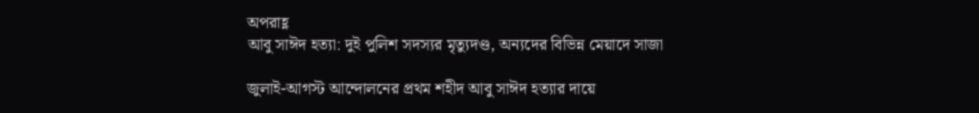অপরাহ্ণ
আবু সাঈদ হত্যা: দুই পুলিশ সদস্যর মৃত্যুদণ্ড, অন্যদের বিভিন্ন মেয়াদে সাজা

জুলাই-আগস্ট আন্দোলনের প্রথম শহীদ আবু সাঈদ হত্যার দায়ে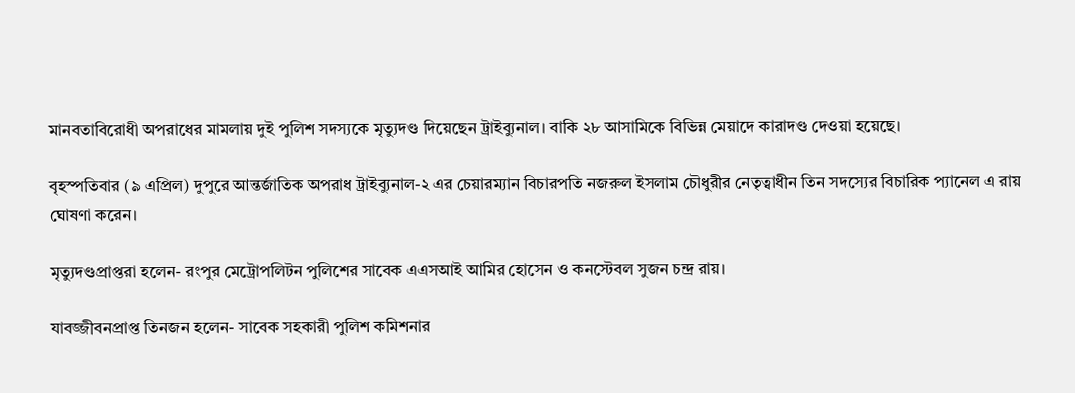মানবতাবিরোধী অপরাধের মামলায় দুই পুলিশ সদস্যকে মৃত্যুদণ্ড দিয়েছেন ট্রাইব্যুনাল। বাকি ২৮ আসামিকে বিভিন্ন মেয়াদে কারাদণ্ড দেওয়া হয়েছে।

বৃহস্পতিবার (৯ এপ্রিল) দুপুরে আন্তর্জাতিক অপরাধ ট্রাইব্যুনাল-২ এর চেয়ারম্যান বিচারপতি নজরুল ইসলাম চৌধুরীর নেতৃত্বাধীন তিন সদস্যের বিচারিক প্যানেল এ রায় ঘোষণা করেন।

মৃত্যুদণ্ডপ্রাপ্তরা হলেন- রংপুর মেট্রোপলিটন পুলিশের সাবেক এএসআই আমির হোসেন ও কনস্টেবল সুজন চন্দ্র রায়।

যাবজ্জীবনপ্রাপ্ত তিনজন হলেন- সাবেক সহকারী পুলিশ কমিশনার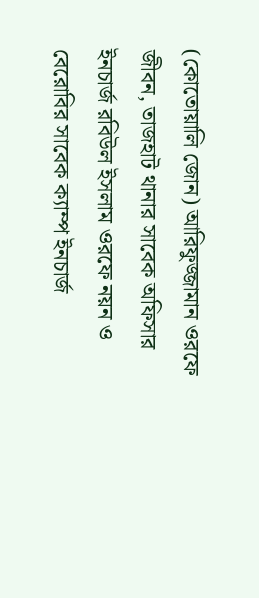(কোতোয়ালি জোন) আরিফুজ্জামান ওরফে জীবন, তাজহাট থানার সাবেক অফিসার ইনচার্জ রবিউল ইসলাম ওরফে নয়ন ও বেরোবির সাবেক ক্যাম্প ইনচার্জ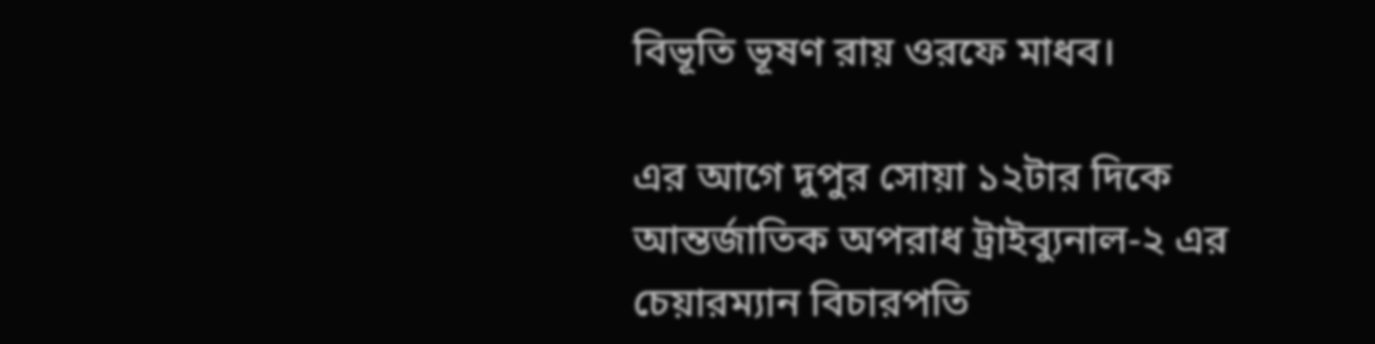বিভূতি ভূষণ রায় ওরফে মাধব।

এর আগে দুপুর সোয়া ১২টার দিকে আন্তর্জাতিক অপরাধ ট্রাইব্যুনাল-২ এর চেয়ারম্যান বিচারপতি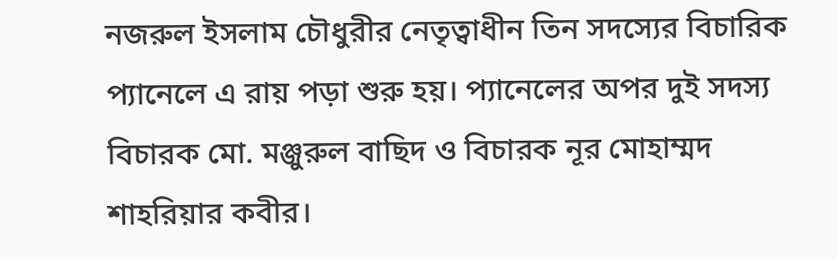নজরুল ইসলাম চৌধুরীর নেতৃত্বাধীন তিন সদস্যের বিচারিক প্যানেলে এ রায় পড়া শুরু হয়। প্যানেলের অপর দুই সদস্য বিচারক মো. মঞ্জুরুল বাছিদ ও বিচারক নূর মোহাম্মদ শাহরিয়ার কবীর।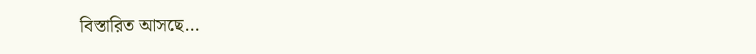বিস্তারিত আসছে…